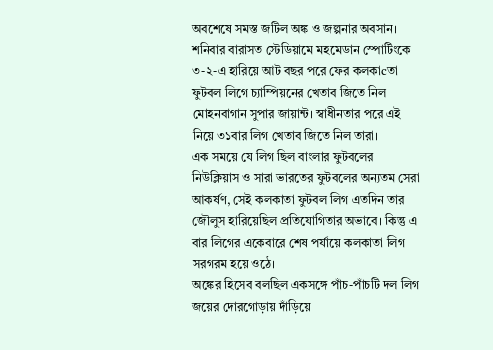অবশেষে সমস্ত জটিল অঙ্ক ও জল্পনার অবসান। শনিবার বারাসত স্টেডিয়ামে মহমেডান স্পোর্টিংকে ৩-২-এ হারিয়ে আট বছর পরে ফের কলকাcতা ফুটবল লিগে চ্যাম্পিয়নের খেতাব জিতে নিল মোহনবাগান সুপার জায়ান্ট। স্বাধীনতার পরে এই নিয়ে ৩১বার লিগ খেতাব জিতে নিল তারা।
এক সময়ে যে লিগ ছিল বাংলার ফুটবলের নিউক্লিয়াস ও সারা ভারতের ফুটবলের অন্যতম সেরা আকর্ষণ, সেই কলকাতা ফুটবল লিগ এতদিন তার জৌলুস হারিয়েছিল প্রতিযোগিতার অভাবে। কিন্তু এ বার লিগের একেবারে শেষ পর্যায়ে কলকাতা লিগ সরগরম হয়ে ওঠে।
অঙ্কের হিসেব বলছিল একসঙ্গে পাঁচ-পাঁচটি দল লিগ জয়ের দোরগোড়ায় দাঁড়িয়ে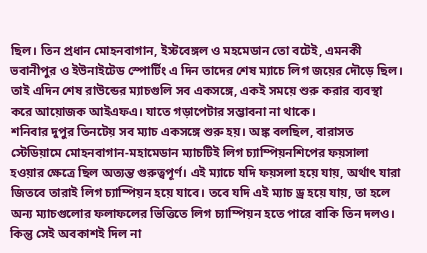ছিল। তিন প্রধান মোহনবাগান, ইস্টবেঙ্গল ও মহমেডান তো বটেই, এমনকী ভবানীপুর ও ইউনাইটেড স্পোর্টিং এ দিন তাদের শেষ ম্যাচে লিগ জয়ের দৌড়ে ছিল। তাই এদিন শেষ রাউন্ডের ম্যাচগুলি সব একসঙ্গে, একই সময়ে শুরু করার ব্যবস্থা করে আয়োজক আইএফএ। যাতে গড়াপেটার সম্ভাবনা না থাকে।
শনিবার দুপুর তিনটেয় সব ম্যাচ একসঙ্গে শুরু হয়। অঙ্ক বলছিল, বারাসত স্টেডিয়ামে মোহনবাগান-মহামেডান ম্যাচটিই লিগ চ্যাম্পিয়নশিপের ফয়সালা হওয়ার ক্ষেত্রে ছিল অত্যন্ত গুরুত্বপূর্ণ। এই ম্যাচে যদি ফয়সলা হয়ে যায়, অর্থাৎ যারা জিতবে তারাই লিগ চ্যাম্পিয়ন হয়ে যাবে। তবে যদি এই ম্যাচ ড্র হয়ে যায়, তা হলে অন্য ম্যাচগুলোর ফলাফলের ভিত্তিতে লিগ চ্যাম্পিয়ন হতে পারে বাকি তিন দলও।
কিন্তু সেই অবকাশই দিল না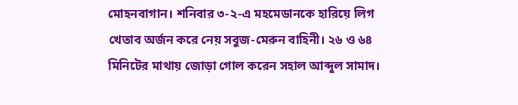মোহনবাগান। শনিবার ৩-২-এ মহমেডানকে হারিয়ে লিগ খেতাব অর্জন করে নেয় সবুজ-মেরুন বাহিনী। ২৬ ও ৬৪ মিনিটের মাথায় জোড়া গোল করেন সহাল আব্দুল সামাদ।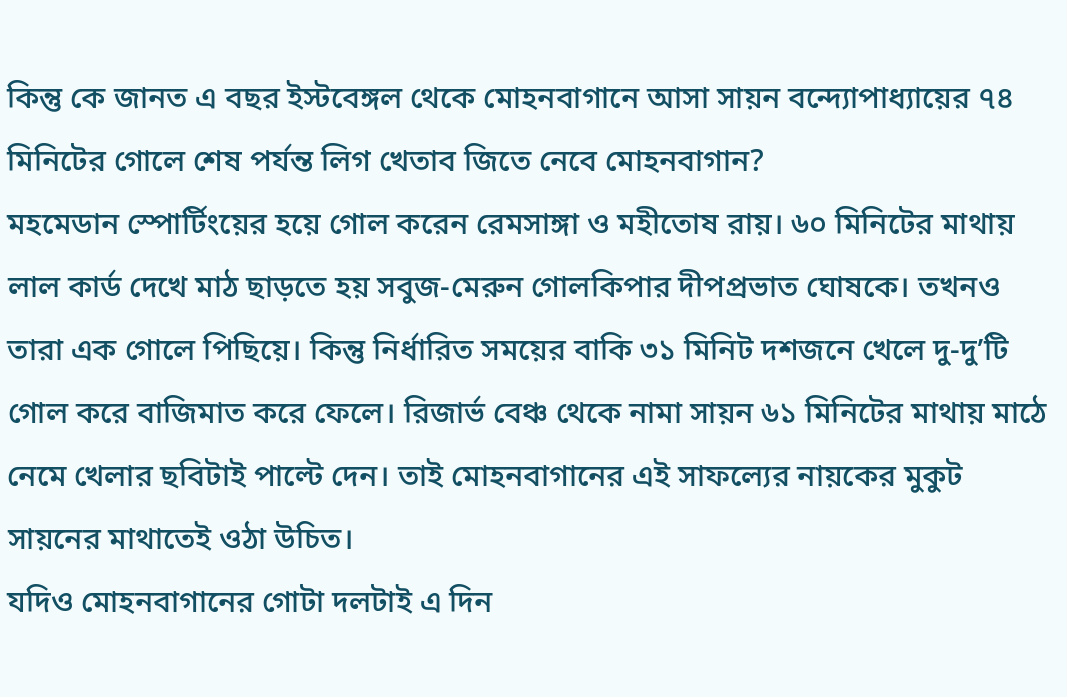কিন্তু কে জানত এ বছর ইস্টবেঙ্গল থেকে মোহনবাগানে আসা সায়ন বন্দ্যোপাধ্যায়ের ৭৪ মিনিটের গোলে শেষ পর্যন্ত লিগ খেতাব জিতে নেবে মোহনবাগান?
মহমেডান স্পোর্টিংয়ের হয়ে গোল করেন রেমসাঙ্গা ও মহীতোষ রায়। ৬০ মিনিটের মাথায় লাল কার্ড দেখে মাঠ ছাড়তে হয় সবুজ-মেরুন গোলকিপার দীপপ্রভাত ঘোষকে। তখনও তারা এক গোলে পিছিয়ে। কিন্তু নির্ধারিত সময়ের বাকি ৩১ মিনিট দশজনে খেলে দু-দু’টি গোল করে বাজিমাত করে ফেলে। রিজার্ভ বেঞ্চ থেকে নামা সায়ন ৬১ মিনিটের মাথায় মাঠে নেমে খেলার ছবিটাই পাল্টে দেন। তাই মোহনবাগানের এই সাফল্যের নায়কের মুকুট সায়নের মাথাতেই ওঠা উচিত।
যদিও মোহনবাগানের গোটা দলটাই এ দিন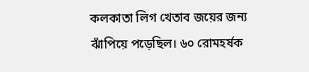কলকাতা লিগ খেতাব জয়ের জন্য ঝাঁপিয়ে পড়েছিল। ৬০ রোমহর্ষক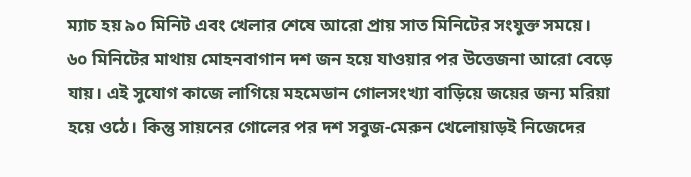ম্যাচ হয় ৯০ মিনিট এবং খেলার শেষে আরো প্রায় সাত মিনিটের সংযুক্ত সময়ে। ৬০ মিনিটের মাথায় মোহনবাগান দশ জন হয়ে যাওয়ার পর উত্তেজনা আরো বেড়ে যায়। এই সুযোগ কাজে লাগিয়ে মহমেডান গোলসংখ্যা বাড়িয়ে জয়ের জন্য মরিয়া হয়ে ওঠে। কিন্তু সায়নের গোলের পর দশ সবুজ-মেরুন খেলোয়াড়ই নিজেদের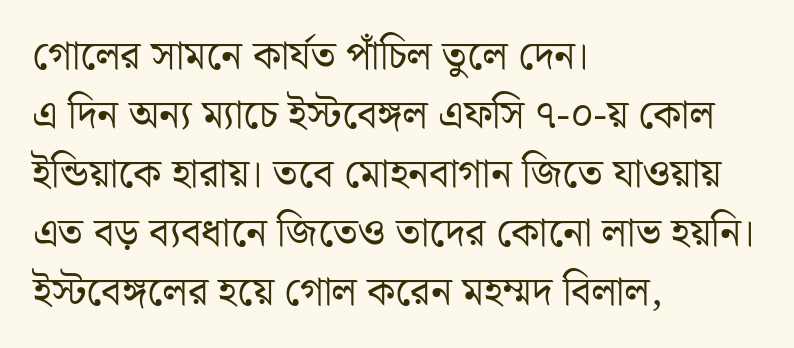গোলের সামনে কার্যত পাঁচিল তুলে দেন।
এ দিন অন্য ম্যাচে ইস্টবেঙ্গল এফসি ৭-০-য় কোল ইন্ডিয়াকে হারায়। তবে মোহনবাগান জিতে যাওয়ায় এত বড় ব্যবধানে জিতেও তাদের কোনো লাভ হয়নি। ইস্টবেঙ্গলের হয়ে গোল করেন মহম্মদ বিলাল,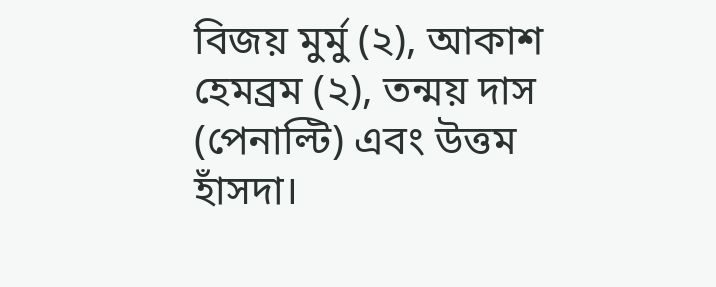বিজয় মুর্মু (২), আকাশ হেমব্রম (২), তন্ময় দাস (পেনাল্টি) এবং উত্তম হাঁসদা।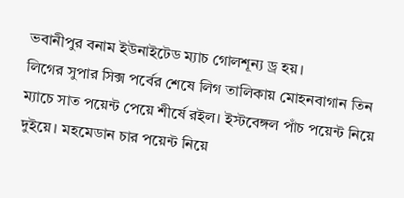ভবানীপুর বনাম ইউনাইটেড ম্যাচ গোলশূন্য ড্র হয়।
লিগের সুপার সিক্স পর্বের শেষে লিগ তালিকায় মোহনবাগান তিন ম্যাচে সাত পয়েন্ট পেয়ে শীর্ষে রইল। ইস্টবেঙ্গল পাঁচ পয়েন্ট নিয়ে দুইয়ে। মহমেডান চার পয়েন্ট নিয়ে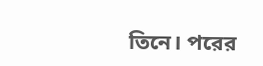তিনে। পরের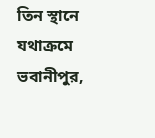তিন স্থানে যথাক্রমে ভবানীপুর,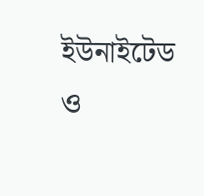ইউনাইটেড ও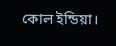কোল ইন্ডিয়া।